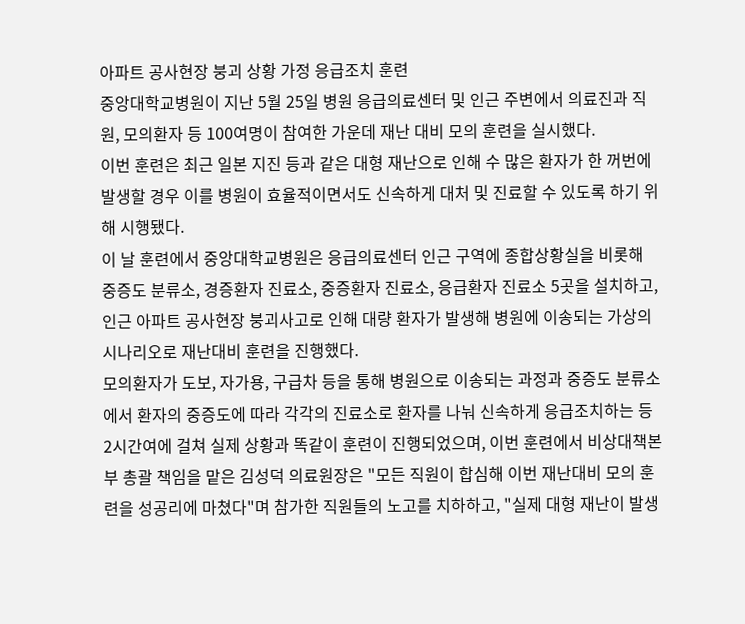아파트 공사현장 붕괴 상황 가정 응급조치 훈련
중앙대학교병원이 지난 5월 25일 병원 응급의료센터 및 인근 주변에서 의료진과 직원, 모의환자 등 100여명이 참여한 가운데 재난 대비 모의 훈련을 실시했다.
이번 훈련은 최근 일본 지진 등과 같은 대형 재난으로 인해 수 많은 환자가 한 꺼번에 발생할 경우 이를 병원이 효율적이면서도 신속하게 대처 및 진료할 수 있도록 하기 위해 시행됐다.
이 날 훈련에서 중앙대학교병원은 응급의료센터 인근 구역에 종합상황실을 비롯해 중증도 분류소, 경증환자 진료소, 중증환자 진료소, 응급환자 진료소 5곳을 설치하고, 인근 아파트 공사현장 붕괴사고로 인해 대량 환자가 발생해 병원에 이송되는 가상의 시나리오로 재난대비 훈련을 진행했다.
모의환자가 도보, 자가용, 구급차 등을 통해 병원으로 이송되는 과정과 중증도 분류소에서 환자의 중증도에 따라 각각의 진료소로 환자를 나눠 신속하게 응급조치하는 등 2시간여에 걸쳐 실제 상황과 똑같이 훈련이 진행되었으며, 이번 훈련에서 비상대책본부 총괄 책임을 맡은 김성덕 의료원장은 "모든 직원이 합심해 이번 재난대비 모의 훈련을 성공리에 마쳤다"며 참가한 직원들의 노고를 치하하고, "실제 대형 재난이 발생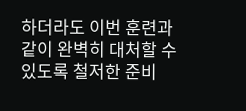하더라도 이번 훈련과 같이 완벽히 대처할 수 있도록 철저한 준비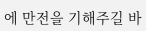에 만전을 기해주길 바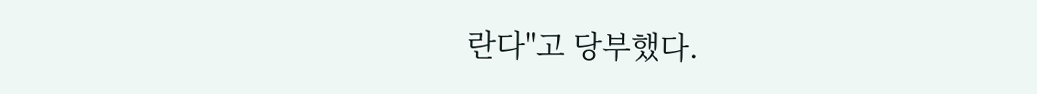란다"고 당부했다.